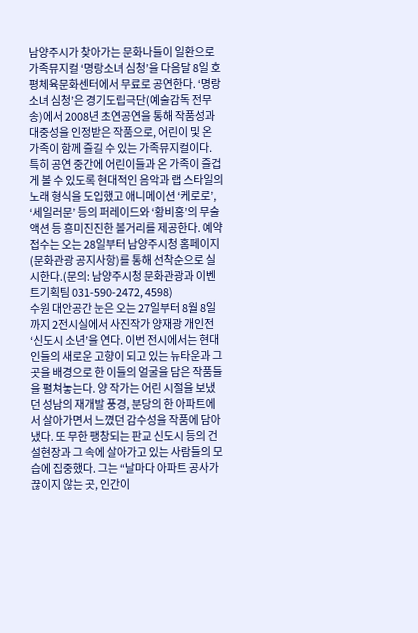남양주시가 찾아가는 문화나들이 일환으로 가족뮤지컬 ‘명랑소녀 심청’을 다음달 8일 호평체육문화센터에서 무료로 공연한다. ‘명랑소녀 심청’은 경기도립극단(예술감독 전무송)에서 2008년 초연공연을 통해 작품성과 대중성을 인정받은 작품으로, 어린이 및 온 가족이 함께 즐길 수 있는 가족뮤지컬이다. 특히 공연 중간에 어린이들과 온 가족이 즐겁게 볼 수 있도록 현대적인 음악과 랩 스타일의 노래 형식을 도입했고 애니메이션 ‘케로로’, ‘세일러문’ 등의 퍼레이드와 ‘황비홍’의 무술 액션 등 흥미진진한 볼거리를 제공한다. 예약 접수는 오는 28일부터 남양주시청 홈페이지(문화관광 공지사항)를 통해 선착순으로 실시한다.(문의: 남양주시청 문화관광과 이벤트기획팀 031-590-2472, 4598)
수원 대안공간 눈은 오는 27일부터 8월 8일까지 2전시실에서 사진작가 양재광 개인전 ‘신도시 소년’을 연다. 이번 전시에서는 현대인들의 새로운 고향이 되고 있는 뉴타운과 그곳을 배경으로 한 이들의 얼굴을 담은 작품들을 펼쳐놓는다. 양 작가는 어린 시절을 보냈던 성남의 재개발 풍경, 분당의 한 아파트에서 살아가면서 느꼈던 감수성을 작품에 담아냈다. 또 무한 팽창되는 판교 신도시 등의 건설현장과 그 속에 살아가고 있는 사람들의 모습에 집중했다. 그는 “날마다 아파트 공사가 끊이지 않는 곳, 인간이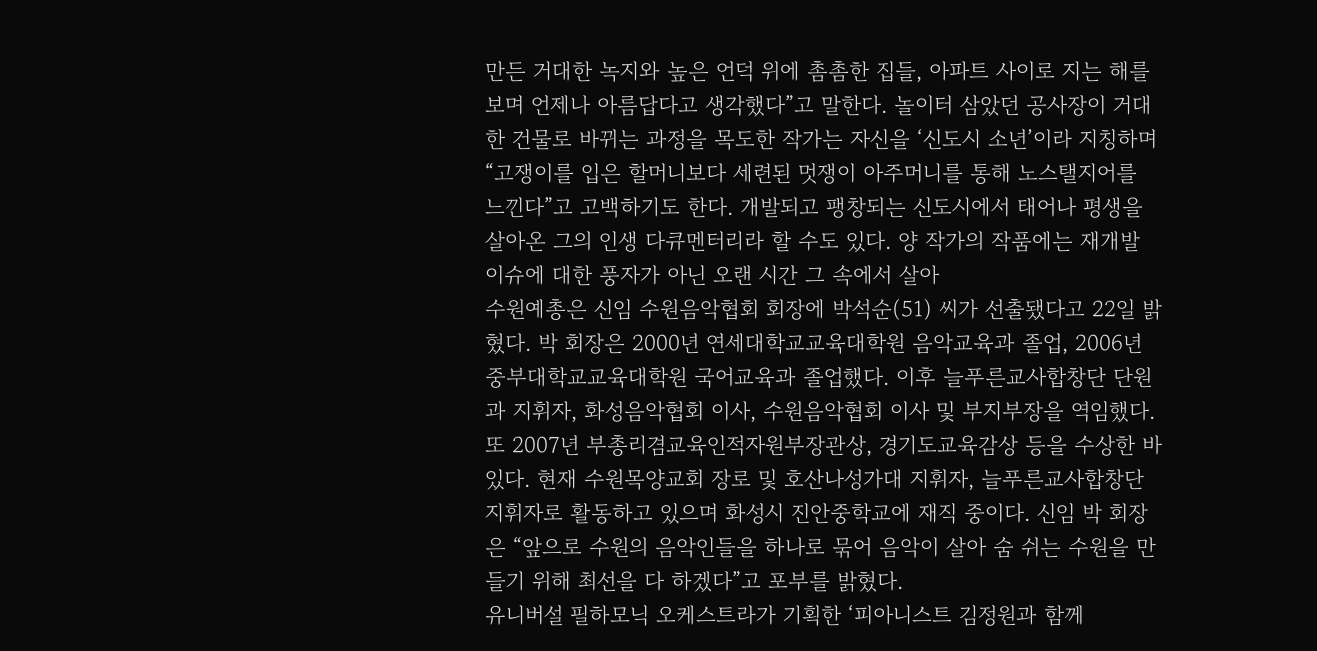만든 거대한 녹지와 높은 언덕 위에 촘촘한 집들, 아파트 사이로 지는 해를 보며 언제나 아름답다고 생각했다”고 말한다. 놀이터 삼았던 공사장이 거대한 건물로 바뀌는 과정을 목도한 작가는 자신을 ‘신도시 소년’이라 지칭하며 “고쟁이를 입은 할머니보다 세련된 멋쟁이 아주머니를 통해 노스탤지어를 느낀다”고 고백하기도 한다. 개발되고 팽창되는 신도시에서 태어나 평생을 살아온 그의 인생 다큐멘터리라 할 수도 있다. 양 작가의 작품에는 재개발 이슈에 대한 풍자가 아닌 오랜 시간 그 속에서 살아
수원예총은 신임 수원음악협회 회장에 박석순(51) 씨가 선출됐다고 22일 밝혔다. 박 회장은 2000년 연세대학교교육대학원 음악교육과 졸업, 2006년 중부대학교교육대학원 국어교육과 졸업했다. 이후 늘푸른교사합창단 단원과 지휘자, 화성음악협회 이사, 수원음악협회 이사 및 부지부장을 역임했다. 또 2007년 부총리겸교육인적자원부장관상, 경기도교육감상 등을 수상한 바 있다. 현재 수원목양교회 장로 및 호산나성가대 지휘자, 늘푸른교사합창단 지휘자로 활동하고 있으며 화성시 진안중학교에 재직 중이다. 신임 박 회장은 “앞으로 수원의 음악인들을 하나로 묶어 음악이 살아 숨 쉬는 수원을 만들기 위해 최선을 다 하겠다”고 포부를 밝혔다.
유니버설 필하모닉 오케스트라가 기획한 ‘피아니스트 김정원과 함께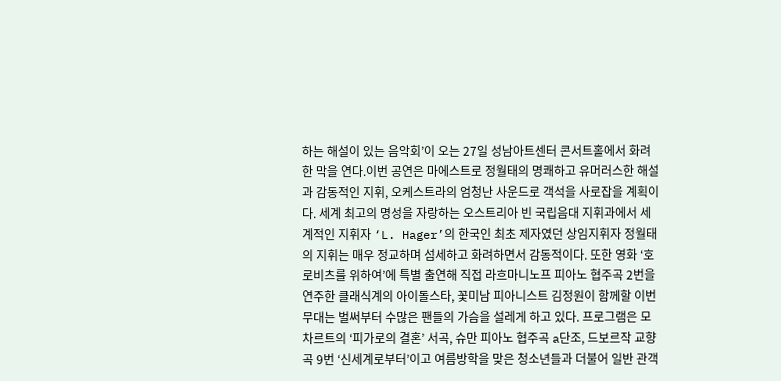하는 해설이 있는 음악회’이 오는 27일 성남아트센터 콘서트홀에서 화려한 막을 연다.이번 공연은 마에스트로 정월태의 명쾌하고 유머러스한 해설과 감동적인 지휘, 오케스트라의 엄청난 사운드로 객석을 사로잡을 계획이다. 세계 최고의 명성을 자랑하는 오스트리아 빈 국립음대 지휘과에서 세계적인 지휘자 ‘L. Hager’의 한국인 최초 제자였던 상임지휘자 정월태의 지휘는 매우 정교하며 섬세하고 화려하면서 감동적이다. 또한 영화 ‘호로비츠를 위하여’에 특별 출연해 직접 라흐마니노프 피아노 협주곡 2번을 연주한 클래식계의 아이돌스타, 꽃미남 피아니스트 김정원이 함께할 이번 무대는 벌써부터 수많은 팬들의 가슴을 설레게 하고 있다. 프로그램은 모차르트의 ‘피가로의 결혼’ 서곡, 슈만 피아노 협주곡 a단조, 드보르작 교향곡 9번 ‘신세계로부터’이고 여름방학을 맞은 청소년들과 더불어 일반 관객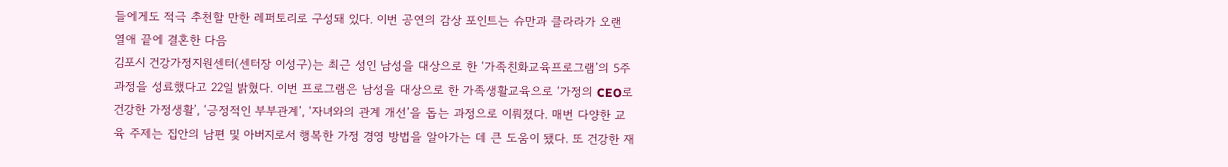들에게도 적극 추천할 만한 레퍼토리로 구성돼 있다. 이번 공연의 감상 포인트는 슈만과 클라라가 오랜 열애 끝에 결혼한 다음
김포시 건강가정지원센터(센터장 이성구)는 최근 성인 남성을 대상으로 한 ‘가족친화교육프로그램’의 5주 과정을 성료했다고 22일 밝혔다. 이번 프로그램은 남성을 대상으로 한 가족생활교육으로 ‘가정의 CEO로 건강한 가정생활’, ‘긍정적인 부부관계’, ‘자녀와의 관계 개선’을 돕는 과정으로 이뤄졌다. 매번 다양한 교육 주제는 집안의 남편 및 아버지로서 행복한 가정 경영 방법을 알아가는 데 큰 도움이 됐다. 또 건강한 재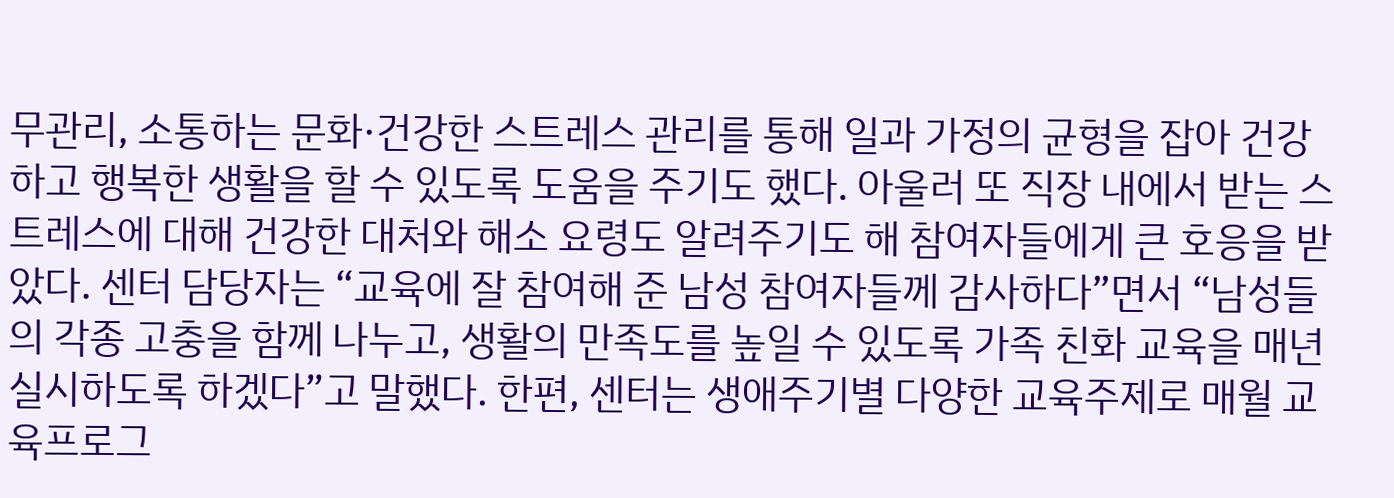무관리, 소통하는 문화·건강한 스트레스 관리를 통해 일과 가정의 균형을 잡아 건강하고 행복한 생활을 할 수 있도록 도움을 주기도 했다. 아울러 또 직장 내에서 받는 스트레스에 대해 건강한 대처와 해소 요령도 알려주기도 해 참여자들에게 큰 호응을 받았다. 센터 담당자는 “교육에 잘 참여해 준 남성 참여자들께 감사하다”면서 “남성들의 각종 고충을 함께 나누고, 생활의 만족도를 높일 수 있도록 가족 친화 교육을 매년 실시하도록 하겠다”고 말했다. 한편, 센터는 생애주기별 다양한 교육주제로 매월 교육프로그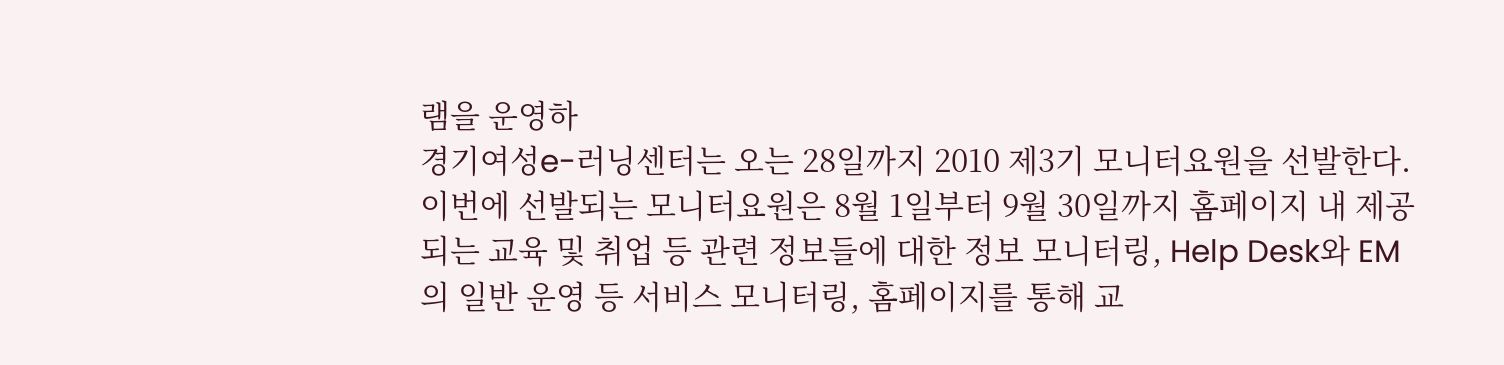램을 운영하
경기여성e-러닝센터는 오는 28일까지 2010 제3기 모니터요원을 선발한다. 이번에 선발되는 모니터요원은 8월 1일부터 9월 30일까지 홈페이지 내 제공되는 교육 및 취업 등 관련 정보들에 대한 정보 모니터링, Help Desk와 EM의 일반 운영 등 서비스 모니터링, 홈페이지를 통해 교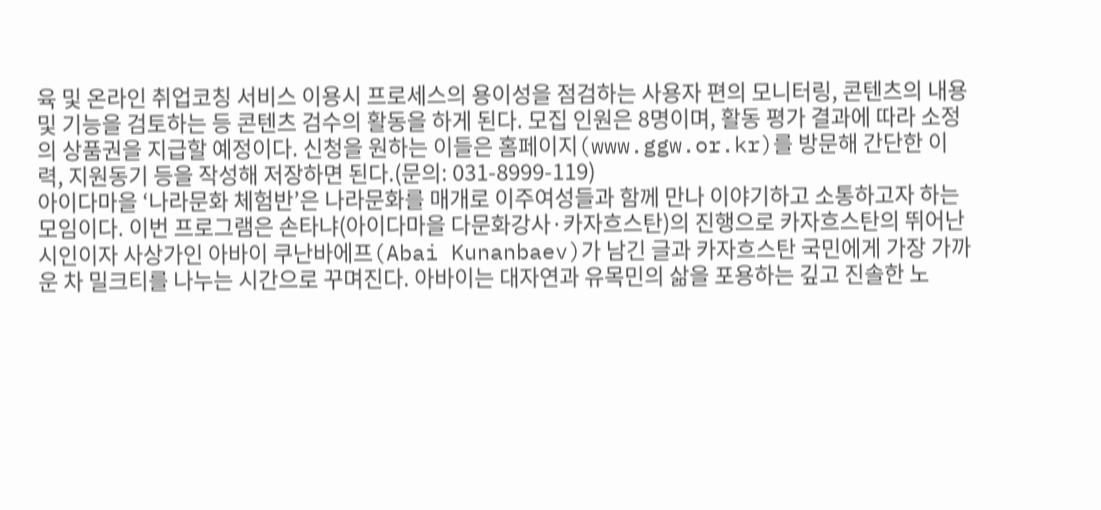육 및 온라인 취업코칭 서비스 이용시 프로세스의 용이성을 점검하는 사용자 편의 모니터링, 콘텐츠의 내용 및 기능을 검토하는 등 콘텐츠 검수의 활동을 하게 된다. 모집 인원은 8명이며, 활동 평가 결과에 따라 소정의 상품권을 지급할 예정이다. 신청을 원하는 이들은 홈페이지(www.ggw.or.kr)를 방문해 간단한 이력, 지원동기 등을 작성해 저장하면 된다.(문의: 031-8999-119)
아이다마을 ‘나라문화 체험반’은 나라문화를 매개로 이주여성들과 함께 만나 이야기하고 소통하고자 하는 모임이다. 이번 프로그램은 손타냐(아이다마을 다문화강사·카자흐스탄)의 진행으로 카자흐스탄의 뛰어난 시인이자 사상가인 아바이 쿠난바에프(Abai Kunanbaev)가 남긴 글과 카자흐스탄 국민에게 가장 가까운 차 밀크티를 나누는 시간으로 꾸며진다. 아바이는 대자연과 유목민의 삶을 포용하는 깊고 진솔한 노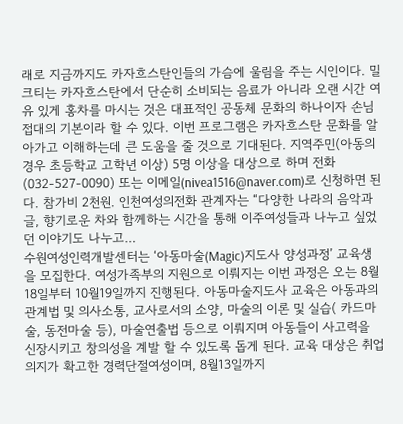래로 지금까지도 카자흐스탄인들의 가슴에 울림을 주는 시인이다. 밀크티는 카자흐스탄에서 단순히 소비되는 음료가 아니라 오랜 시간 여유 있게 홍차를 마시는 것은 대표적인 공동체 문화의 하나이자 손님접대의 기본이라 할 수 있다. 이번 프로그램은 카자흐스탄 문화를 알아가고 이해하는데 큰 도움을 줄 것으로 기대된다. 지역주민(아동의 경우 초등학교 고학년 이상) 5명 이상을 대상으로 하며 전화(032-527-0090) 또는 이메일(nivea1516@naver.com)로 신청하면 된다. 참가비 2천원. 인천여성의전화 관계자는 “다양한 나라의 음악과 글, 향기로운 차와 함께하는 시간을 통해 이주여성들과 나누고 싶었던 이야기도 나누고…
수원여성인력개발센터는 ‘아동마술(Magic)지도사 양성과정’ 교육생을 모집한다. 여성가족부의 지원으로 이뤄지는 이번 과정은 오는 8월18일부터 10월19일까지 진행된다. 아동마술지도사 교육은 아동과의 관계법 및 의사소통, 교사로서의 소양, 마술의 이론 및 실습( 카드마술, 동전마술 등), 마술연출법 등으로 이뤄지며 아동들이 사고력을 신장시키고 창의성을 계발 할 수 있도록 돕게 된다. 교육 대상은 취업 의지가 확고한 경력단절여성이며, 8월13일까지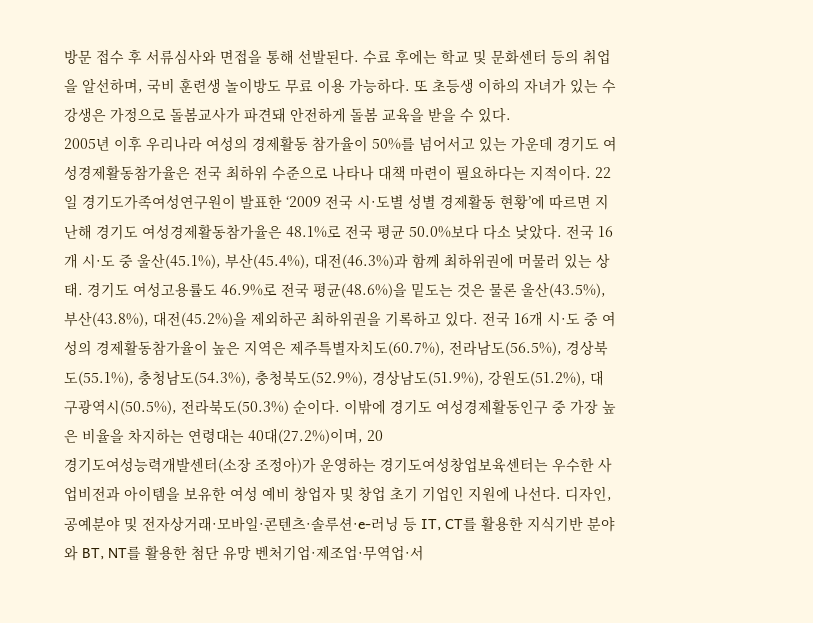방문 접수 후 서류심사와 면접을 통해 선발된다. 수료 후에는 학교 및 문화센터 등의 취업을 알선하며, 국비 훈련생 놀이방도 무료 이용 가능하다. 또 초등생 이하의 자녀가 있는 수강생은 가정으로 돌봄교사가 파견돼 안전하게 돌봄 교육을 받을 수 있다.
2005년 이후 우리나라 여성의 경제활동 참가율이 50%를 넘어서고 있는 가운데 경기도 여성경제활동참가율은 전국 최하위 수준으로 나타나 대책 마련이 필요하다는 지적이다. 22일 경기도가족여성연구원이 발표한 ‘2009 전국 시·도별 성별 경제활동 현황’에 따르면 지난해 경기도 여성경제활동참가율은 48.1%로 전국 평균 50.0%보다 다소 낮았다. 전국 16개 시·도 중 울산(45.1%), 부산(45.4%), 대전(46.3%)과 함께 최하위권에 머물러 있는 상태. 경기도 여성고용률도 46.9%로 전국 평균(48.6%)을 밑도는 것은 물론 울산(43.5%), 부산(43.8%), 대전(45.2%)을 제외하곤 최하위권을 기록하고 있다. 전국 16개 시·도 중 여성의 경제활동참가율이 높은 지역은 제주특별자치도(60.7%), 전라남도(56.5%), 경상북도(55.1%), 충청남도(54.3%), 충청북도(52.9%), 경상남도(51.9%), 강원도(51.2%), 대구광역시(50.5%), 전라북도(50.3%) 순이다. 이밖에 경기도 여성경제활동인구 중 가장 높은 비율을 차지하는 연령대는 40대(27.2%)이며, 20
경기도여성능력개발센터(소장 조정아)가 운영하는 경기도여성창업보육센터는 우수한 사업비전과 아이템을 보유한 여성 예비 창업자 및 창업 초기 기업인 지원에 나선다. 디자인, 공예분야 및 전자상거래·모바일·콘텐츠·솔루션·e-러닝 등 IT, CT를 활용한 지식기반 분야와 BT, NT를 활용한 첨단 유망 벤처기업·제조업·무역업·서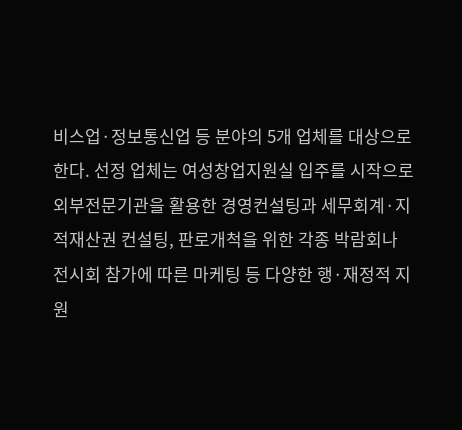비스업·정보통신업 등 분야의 5개 업체를 대상으로 한다. 선정 업체는 여성창업지원실 입주를 시작으로 외부전문기관을 활용한 경영컨설팅과 세무회계·지적재산권 컨설팅, 판로개척을 위한 각종 박람회나 전시회 참가에 따른 마케팅 등 다양한 행·재정적 지원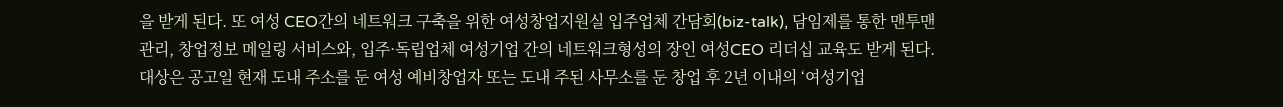을 받게 된다. 또 여성 CEO간의 네트워크 구축을 위한 여성창업지원실 입주업체 간담회(biz-talk), 담임제를 통한 맨투맨 관리, 창업정보 메일링 서비스와, 입주·독립업체 여성기업 간의 네트워크형성의 장인 여성CEO 리더십 교육도 받게 된다. 대상은 공고일 현재 도내 주소를 둔 여성 예비창업자 또는 도내 주된 사무소를 둔 창업 후 2년 이내의 ‘여성기업